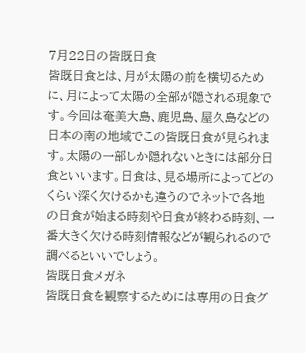7月22日の皆既日食
皆既日食とは、月が太陽の前を横切るために、月によって太陽の全部が隠される現象です。今回は奄美大島、鹿児島、屋久島などの日本の南の地域でこの皆既日食が見られます。太陽の一部しか隠れないときには部分日食といいます。日食は、見る場所によってどのくらい深く欠けるかも違うのでネットで各地の日食が始まる時刻や日食が終わる時刻、一番大きく欠ける時刻情報などが観られるので調べるといいでしょう。
皆既日食メガネ
皆既日食を観察するためには専用の日食グ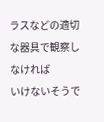ラスなどの適切な器具で観察しなければ
いけないそうで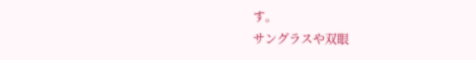す。
サングラスや双眼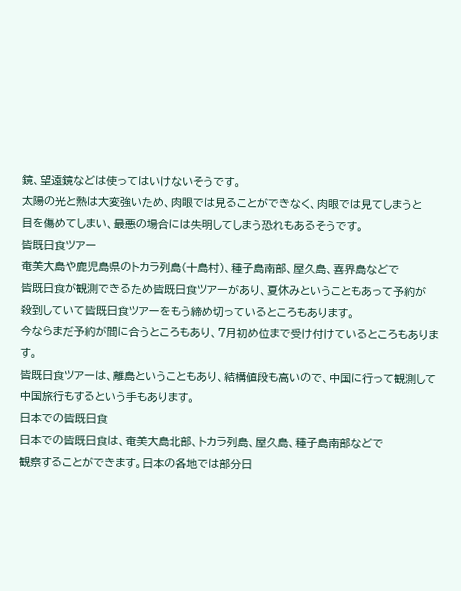鏡、望遠鏡などは使ってはいけないそうです。
太陽の光と熱は大変強いため、肉眼では見ることができなく、肉眼では見てしまうと
目を傷めてしまい、最悪の場合には失明してしまう恐れもあるそうです。
皆既日食ツアー
奄美大島や鹿児島県のトカラ列島(十島村)、種子島南部、屋久島、喜界島などで
皆既日食が観測できるため皆既日食ツアーがあり、夏休みということもあって予約が
殺到していて皆既日食ツアーをもう締め切っているところもあります。
今ならまだ予約が間に合うところもあり、7月初め位まで受け付けているところもあります。
皆既日食ツアーは、離島ということもあり、結構値段も高いので、中国に行って観測して
中国旅行もするという手もあります。
日本での皆既日食
日本での皆既日食は、奄美大島北部、トカラ列島、屋久島、種子島南部などで
観察することができます。日本の各地では部分日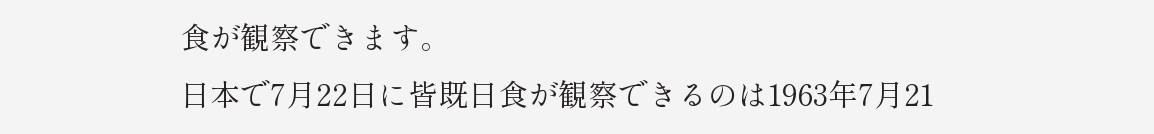食が観察できます。
日本で7月22日に皆既日食が観察できるのは1963年7月21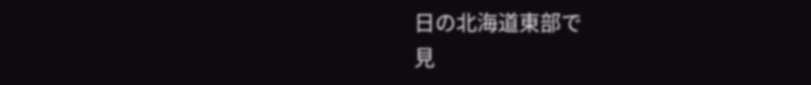日の北海道東部で
見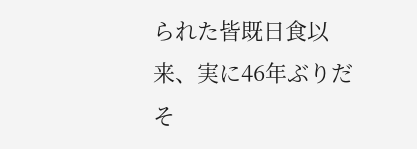られた皆既日食以来、実に46年ぶりだそ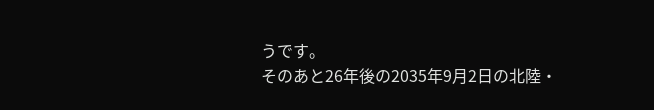うです。
そのあと26年後の2035年9月2日の北陸・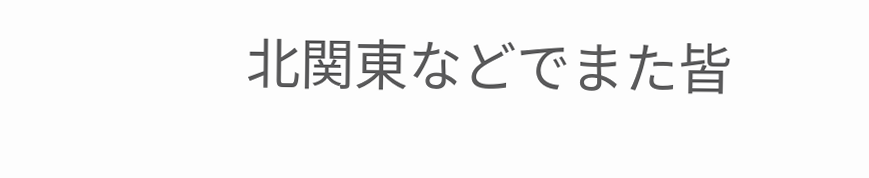北関東などでまた皆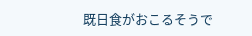既日食がおこるそうで